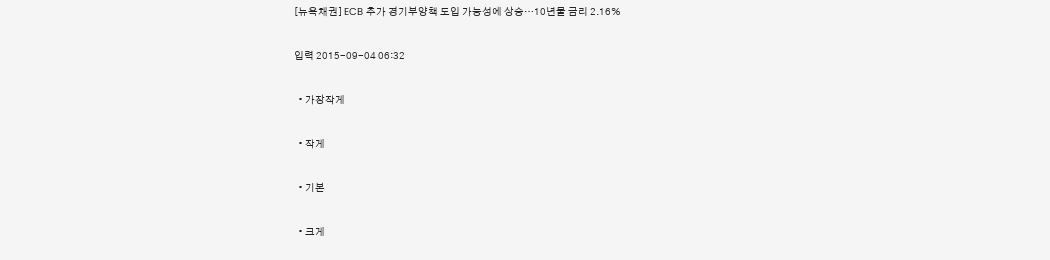[뉴욕채권] ECB 추가 경기부양책 도입 가능성에 상승…10년물 금리 2.16%

입력 2015-09-04 06:32

  • 가장작게

  • 작게

  • 기본

  • 크게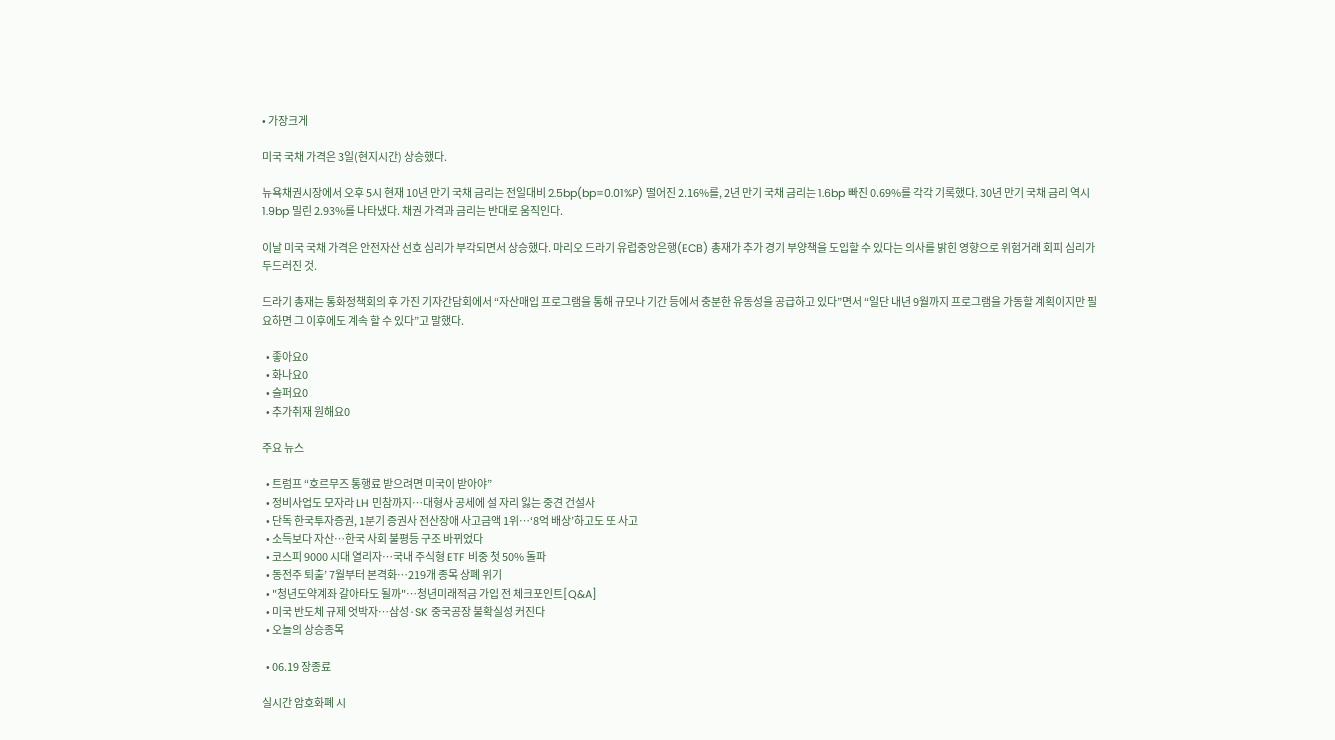• 가장크게

미국 국채 가격은 3일(현지시간) 상승했다.

뉴욕채권시장에서 오후 5시 현재 10년 만기 국채 금리는 전일대비 2.5bp(bp=0.01%P) 떨어진 2.16%를, 2년 만기 국채 금리는 1.6bp 빠진 0.69%를 각각 기록했다. 30년 만기 국채 금리 역시 1.9bp 밀린 2.93%를 나타냈다. 채권 가격과 금리는 반대로 움직인다.

이날 미국 국채 가격은 안전자산 선호 심리가 부각되면서 상승했다. 마리오 드라기 유럽중앙은행(ECB) 총재가 추가 경기 부양책을 도입할 수 있다는 의사를 밝힌 영향으로 위험거래 회피 심리가 두드러진 것.

드라기 총재는 통화정책회의 후 가진 기자간담회에서 “자산매입 프로그램을 통해 규모나 기간 등에서 충분한 유동성을 공급하고 있다”면서 “일단 내년 9월까지 프로그램을 가동할 계획이지만 필요하면 그 이후에도 계속 할 수 있다”고 말했다.

  • 좋아요0
  • 화나요0
  • 슬퍼요0
  • 추가취재 원해요0

주요 뉴스

  • 트럼프 “호르무즈 통행료 받으려면 미국이 받아야”
  • 정비사업도 모자라 LH 민참까지⋯대형사 공세에 설 자리 잃는 중견 건설사
  • 단독 한국투자증권, 1분기 증권사 전산장애 사고금액 1위⋯‘8억 배상’하고도 또 사고
  • 소득보다 자산…한국 사회 불평등 구조 바뀌었다
  • 코스피 9000 시대 열리자…국내 주식형 ETF 비중 첫 50% 돌파
  • 동전주 퇴출’ 7월부터 본격화…219개 종목 상폐 위기
  • "청년도약계좌 갈아타도 될까"…청년미래적금 가입 전 체크포인트[Q&A]
  • 미국 반도체 규제 엇박자…삼성·SK 중국공장 불확실성 커진다
  • 오늘의 상승종목

  • 06.19 장종료

실시간 암호화폐 시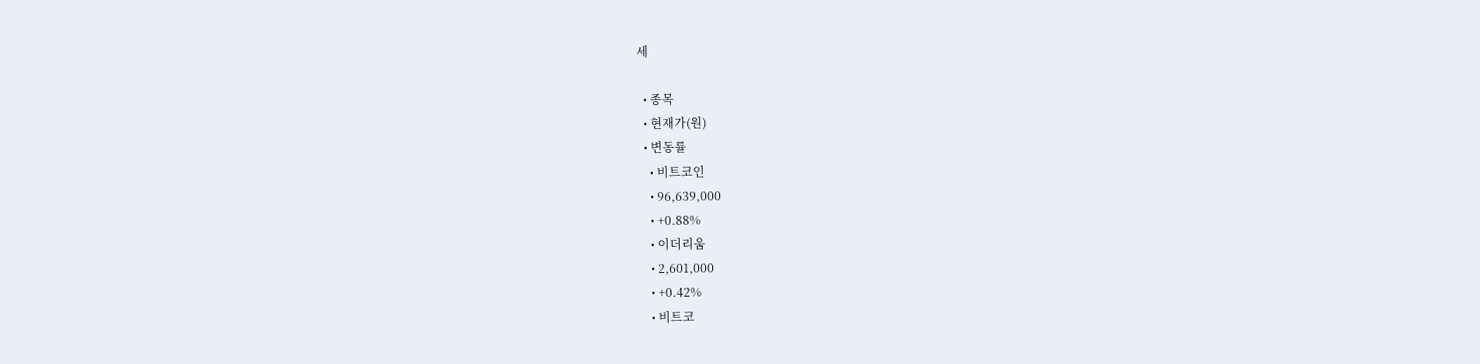세

  • 종목
  • 현재가(원)
  • 변동률
    • 비트코인
    • 96,639,000
    • +0.88%
    • 이더리움
    • 2,601,000
    • +0.42%
    • 비트코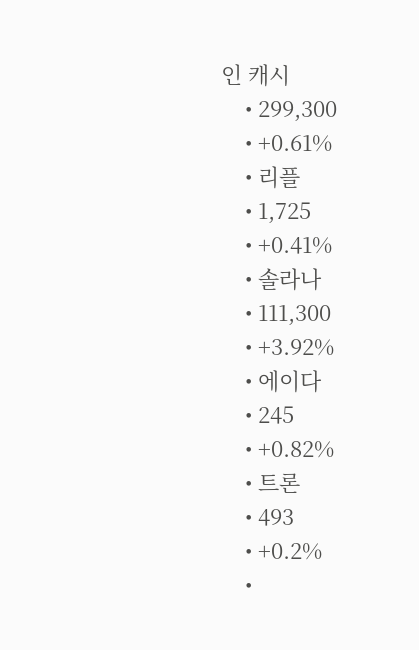인 캐시
    • 299,300
    • +0.61%
    • 리플
    • 1,725
    • +0.41%
    • 솔라나
    • 111,300
    • +3.92%
    • 에이다
    • 245
    • +0.82%
    • 트론
    • 493
    • +0.2%
    •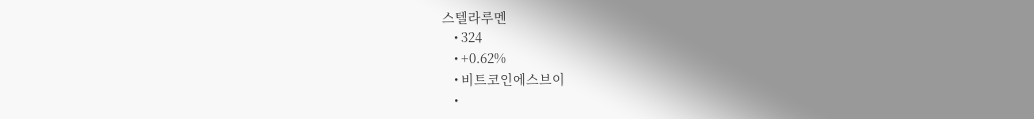스텔라루멘
    • 324
    • +0.62%
    • 비트코인에스브이
    •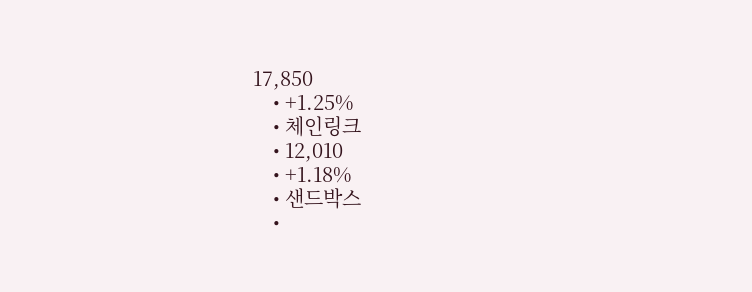17,850
    • +1.25%
    • 체인링크
    • 12,010
    • +1.18%
    • 샌드박스
    •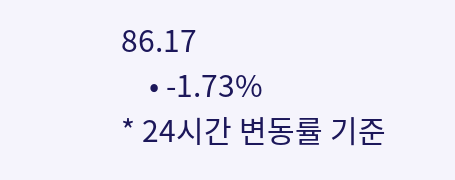86.17
    • -1.73%
* 24시간 변동률 기준